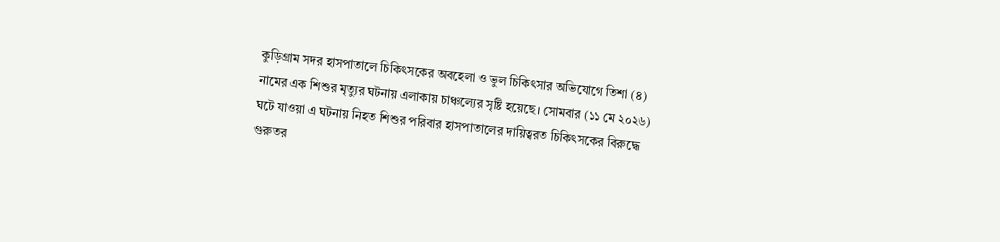কুড়িগ্রাম সদর হাসপাতালে চিকিৎসকের অবহেলা ও ভুল চিকিৎসার অভিযোগে তিশা (৪) নামের এক শিশুর মৃত্যুর ঘটনায় এলাকায় চাঞ্চল্যের সৃষ্টি হয়েছে। সোমবার (১১ মে ২০২৬) ঘটে যাওয়া এ ঘটনায় নিহত শিশুর পরিবার হাসপাতালের দায়িত্বরত চিকিৎসকের বিরুদ্ধে গুরুতর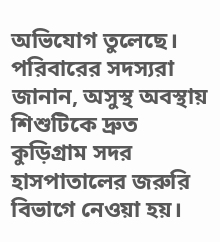অভিযোগ তুলেছে।
পরিবারের সদস্যরা জানান, অসুস্থ অবস্থায় শিশুটিকে দ্রুত কুড়িগ্রাম সদর হাসপাতালের জরুরি বিভাগে নেওয়া হয়।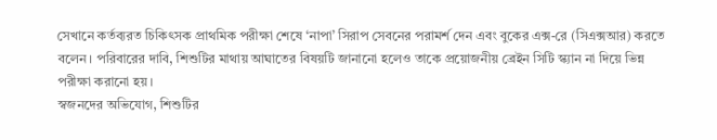সেখানে কর্তব্যরত চিকিৎসক প্রাথমিক পরীক্ষা শেষে ‘নাপা’ সিরাপ সেবনের পরামর্শ দেন এবং বুকের এক্স-রে (সিএক্সআর) করতে বলেন। পরিবারের দাবি, শিশুটির মাথায় আঘাতের বিষয়টি জানানো হলেও তাকে প্রয়োজনীয় ব্রেইন সিটি স্ক্যান না দিয়ে ভিন্ন পরীক্ষা করানো হয়।
স্বজনদের অভিযোগ, শিশুটির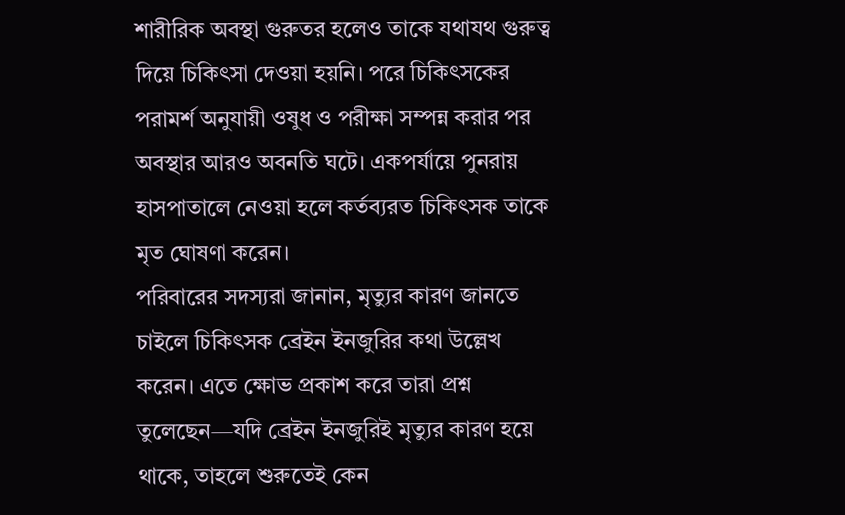শারীরিক অবস্থা গুরুতর হলেও তাকে যথাযথ গুরুত্ব দিয়ে চিকিৎসা দেওয়া হয়নি। পরে চিকিৎসকের পরামর্শ অনুযায়ী ওষুধ ও পরীক্ষা সম্পন্ন করার পর অবস্থার আরও অবনতি ঘটে। একপর্যায়ে পুনরায় হাসপাতালে নেওয়া হলে কর্তব্যরত চিকিৎসক তাকে মৃত ঘোষণা করেন।
পরিবারের সদস্যরা জানান, মৃত্যুর কারণ জানতে চাইলে চিকিৎসক ব্রেইন ইনজুরির কথা উল্লেখ করেন। এতে ক্ষোভ প্রকাশ করে তারা প্রশ্ন তুলেছেন—যদি ব্রেইন ইনজুরিই মৃত্যুর কারণ হয়ে থাকে, তাহলে শুরুতেই কেন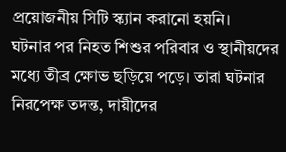প্রয়োজনীয় সিটি স্ক্যান করানো হয়নি।
ঘটনার পর নিহত শিশুর পরিবার ও স্থানীয়দের মধ্যে তীব্র ক্ষোভ ছড়িয়ে পড়ে। তারা ঘটনার নিরপেক্ষ তদন্ত, দায়ীদের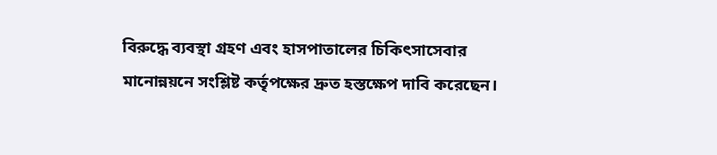বিরুদ্ধে ব্যবস্থা গ্রহণ এবং হাসপাতালের চিকিৎসাসেবার মানোন্নয়নে সংশ্লিষ্ট কর্তৃপক্ষের দ্রুত হস্তক্ষেপ দাবি করেছেন।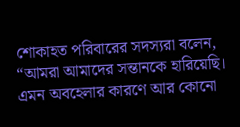শোকাহত পরিবারের সদস্যরা বলেন, “আমরা আমাদের সন্তানকে হারিয়েছি। এমন অবহেলার কারণে আর কোনো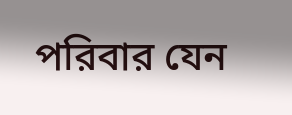পরিবার যেন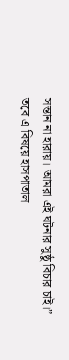সন্তান না হারায়। আমরা এই ঘটনার সুষ্ঠু বিচার চাই।”
তবে এ বিষয়ে হাসপাতাল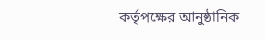কর্তৃপক্ষের আনুষ্ঠানিক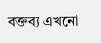বক্তব্য এখনো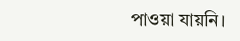পাওয়া যায়নি।